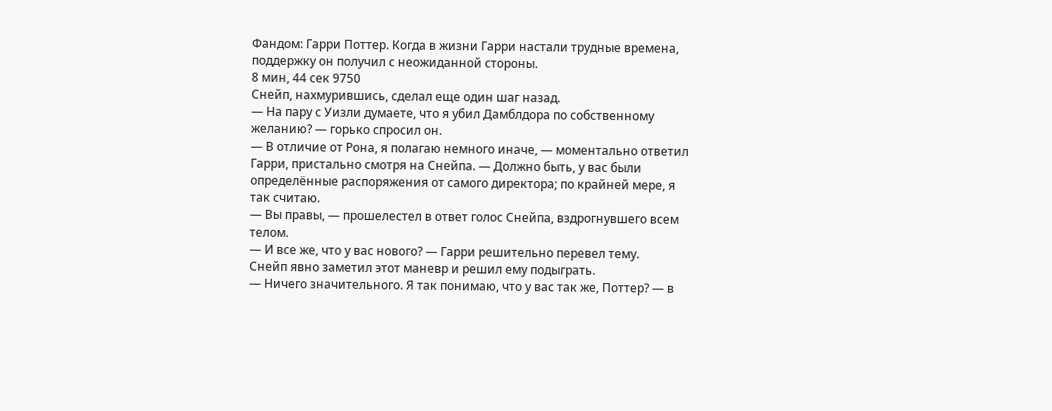Фандом: Гарри Поттер. Когда в жизни Гарри настали трудные времена, поддержку он получил с неожиданной стороны.
8 мин, 44 сек 9750
Снейп, нахмурившись, сделал еще один шаг назад.
— На пару с Уизли думаете, что я убил Дамблдора по собственному желанию? — горько спросил он.
— В отличие от Рона, я полагаю немного иначе, — моментально ответил Гарри, пристально смотря на Снейпа. — Должно быть, у вас были определённые распоряжения от самого директора; по крайней мере, я так считаю.
— Вы правы, — прошелестел в ответ голос Снейпа, вздрогнувшего всем телом.
— И все же, что у вас нового? — Гарри решительно перевел тему.
Снейп явно заметил этот маневр и решил ему подыграть.
— Ничего значительного. Я так понимаю, что у вас так же, Поттер? — в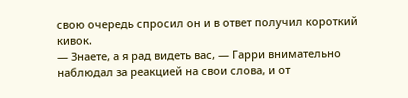свою очередь спросил он и в ответ получил короткий кивок.
— Знаете, а я рад видеть вас, — Гарри внимательно наблюдал за реакцией на свои слова, и от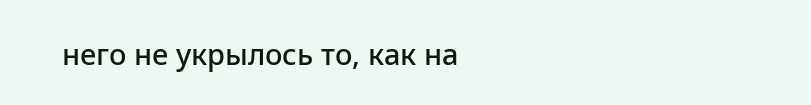него не укрылось то, как на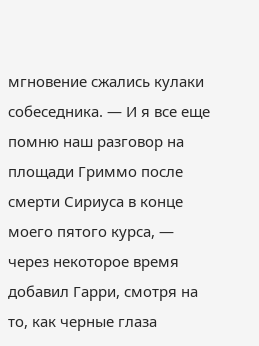мгновение сжались кулаки собеседника. — И я все еще помню наш разговор на площади Гриммо после смерти Сириуса в конце моего пятого курса, — через некоторое время добавил Гарри, смотря на то, как черные глаза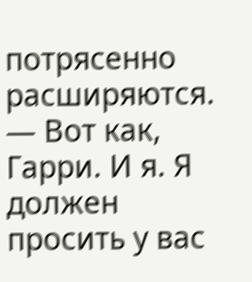потрясенно расширяются.
— Вот как, Гарри. И я. Я должен просить у вас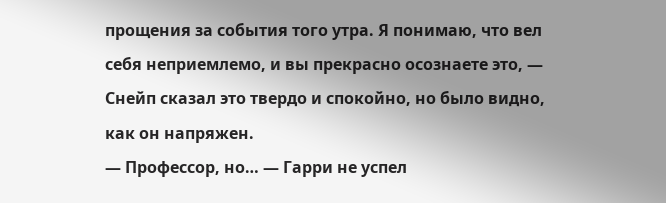прощения за события того утра. Я понимаю, что вел себя неприемлемо, и вы прекрасно осознаете это, — Снейп сказал это твердо и спокойно, но было видно, как он напряжен.
— Профессор, но… — Гарри не успел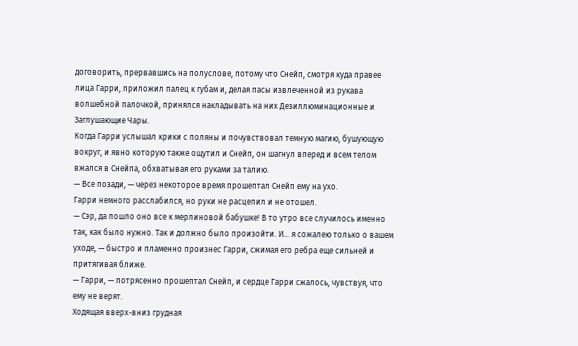договорить, прервавшись на полуслове, потому что Снейп, смотря куда правее лица Гарри, приложил палец к губам и, делая пасы извлеченной из рукава волшебной палочкой, принялся накладывать на них Дезиллюминационные и Заглушающие Чары.
Когда Гарри услышал крики с поляны и почувствовал темную магию, бушующую вокруг, и явно которую также ощутил и Снейп, он шагнул вперед и всем телом вжался в Снейпа, обхватывая его руками за талию.
— Все позади, — через некоторое время прошептал Снейп ему на ухо.
Гарри немного расслабился, но руки не расцепил и не отошел.
— Сэр, да пошло оно все к мерлиновой бабушке! В то утро все случилось именно так, как было нужно. Так и должно было произойти. И… я сожалею только о вашем уходе, — быстро и пламенно произнес Гарри, сжимая его ребра еще сильней и притягивая ближе.
— Гарри, — потрясенно прошептал Снейп, и сердце Гарри сжалось, чувствуя, что ему не верят.
Ходящая вверх-вниз грудная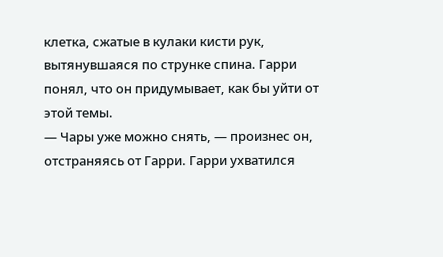клетка, сжатые в кулаки кисти рук, вытянувшаяся по струнке спина. Гарри понял, что он придумывает, как бы уйти от этой темы.
— Чары уже можно снять, — произнес он, отстраняясь от Гарри. Гарри ухватился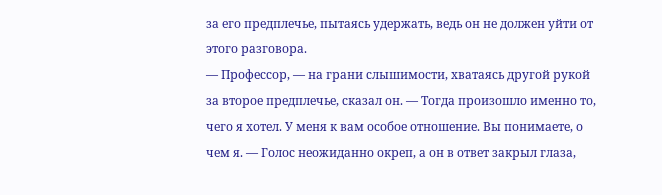за его предплечье, пытаясь удержать, ведь он не должен уйти от этого разговора.
— Профессор, — на грани слышимости, хватаясь другой рукой за второе предплечье, сказал он. — Тогда произошло именно то, чего я хотел. У меня к вам особое отношение. Вы понимаете, о чем я. — Голос неожиданно окреп, а он в ответ закрыл глаза,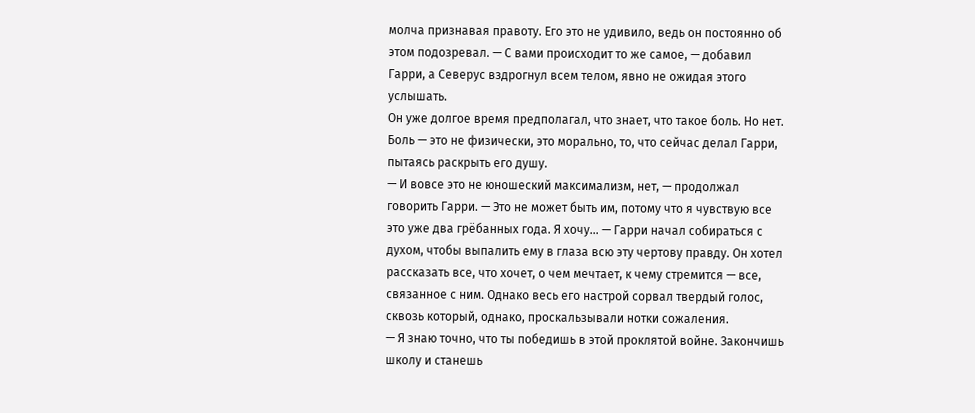молча признавая правоту. Его это не удивило, ведь он постоянно об этом подозревал. — С вами происходит то же самое, — добавил Гарри, а Северус вздрогнул всем телом, явно не ожидая этого услышать.
Он уже долгое время предполагал, что знает, что такое боль. Но нет. Боль — это не физически, это морально, то, что сейчас делал Гарри, пытаясь раскрыть его душу.
— И вовсе это не юношеский максимализм, нет, — продолжал говорить Гарри. — Это не может быть им, потому что я чувствую все это уже два грёбанных года. Я хочу… — Гарри начал собираться с духом, чтобы выпалить ему в глаза всю эту чертову правду. Он хотел рассказать все, что хочет, о чем мечтает, к чему стремится — все, связанное с ним. Однако весь его настрой сорвал твердый голос, сквозь который, однако, проскальзывали нотки сожаления.
— Я знаю точно, что ты победишь в этой проклятой войне. Закончишь школу и станешь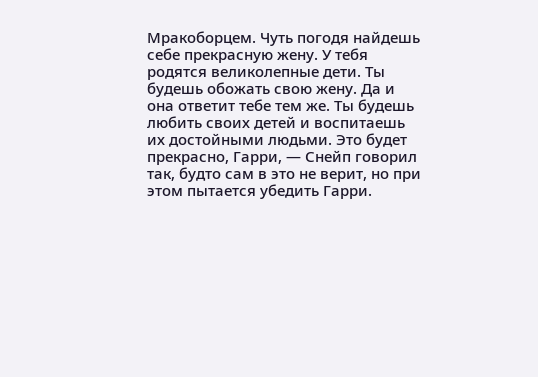Мракоборцем. Чуть погодя найдешь себе прекрасную жену. У тебя родятся великолепные дети. Ты будешь обожать свою жену. Да и она ответит тебе тем же. Ты будешь любить своих детей и воспитаешь их достойными людьми. Это будет прекрасно, Гарри, — Снейп говорил так, будто сам в это не верит, но при этом пытается убедить Гарри.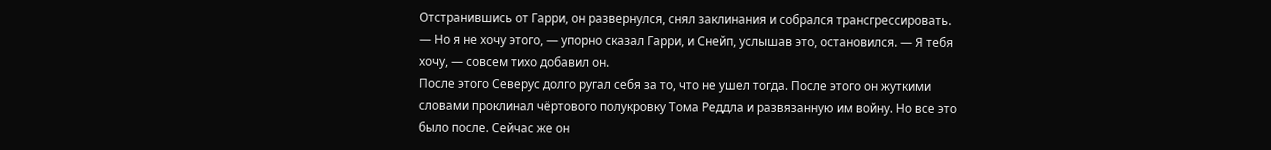Отстранившись от Гарри, он развернулся, снял заклинания и собрался трансгрессировать.
— Но я не хочу этого, — упорно сказал Гарри, и Снейп, услышав это, остановился. — Я тебя хочу, — совсем тихо добавил он.
После этого Северус долго ругал себя за то, что не ушел тогда. После этого он жуткими словами проклинал чёртового полукровку Тома Реддла и развязанную им войну. Но все это было после. Сейчас же он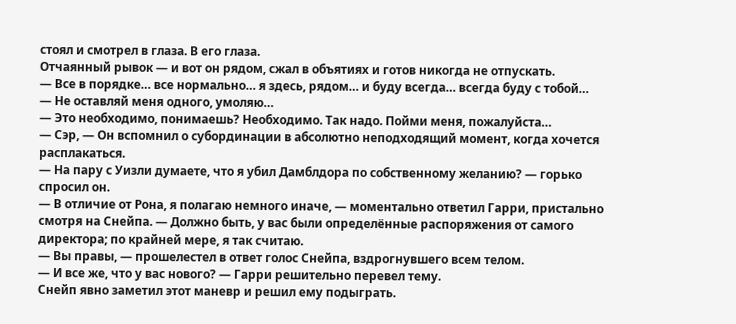стоял и смотрел в глаза. В его глаза.
Отчаянный рывок — и вот он рядом, сжал в объятиях и готов никогда не отпускать.
— Все в порядке… все нормально… я здесь, рядом… и буду всегда… всегда буду с тобой…
— Не оставляй меня одного, умоляю…
— Это необходимо, понимаешь? Необходимо. Так надо. Пойми меня, пожалуйста…
— Сэр, — Он вспомнил о субординации в абсолютно неподходящий момент, когда хочется расплакаться.
— На пару с Уизли думаете, что я убил Дамблдора по собственному желанию? — горько спросил он.
— В отличие от Рона, я полагаю немного иначе, — моментально ответил Гарри, пристально смотря на Снейпа. — Должно быть, у вас были определённые распоряжения от самого директора; по крайней мере, я так считаю.
— Вы правы, — прошелестел в ответ голос Снейпа, вздрогнувшего всем телом.
— И все же, что у вас нового? — Гарри решительно перевел тему.
Снейп явно заметил этот маневр и решил ему подыграть.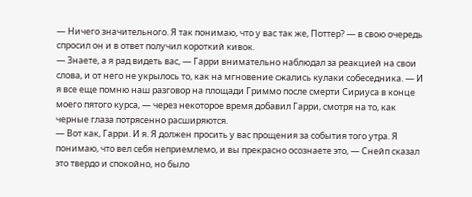— Ничего значительного. Я так понимаю, что у вас так же, Поттер? — в свою очередь спросил он и в ответ получил короткий кивок.
— Знаете, а я рад видеть вас, — Гарри внимательно наблюдал за реакцией на свои слова, и от него не укрылось то, как на мгновение сжались кулаки собеседника. — И я все еще помню наш разговор на площади Гриммо после смерти Сириуса в конце моего пятого курса, — через некоторое время добавил Гарри, смотря на то, как черные глаза потрясенно расширяются.
— Вот как, Гарри. И я. Я должен просить у вас прощения за события того утра. Я понимаю, что вел себя неприемлемо, и вы прекрасно осознаете это, — Снейп сказал это твердо и спокойно, но было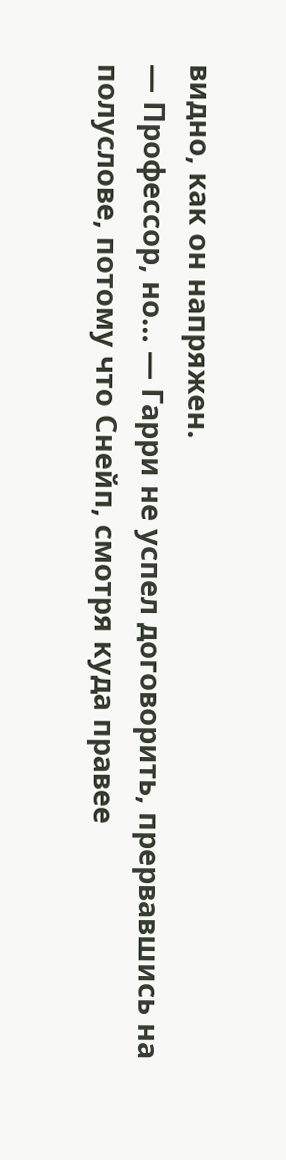видно, как он напряжен.
— Профессор, но… — Гарри не успел договорить, прервавшись на полуслове, потому что Снейп, смотря куда правее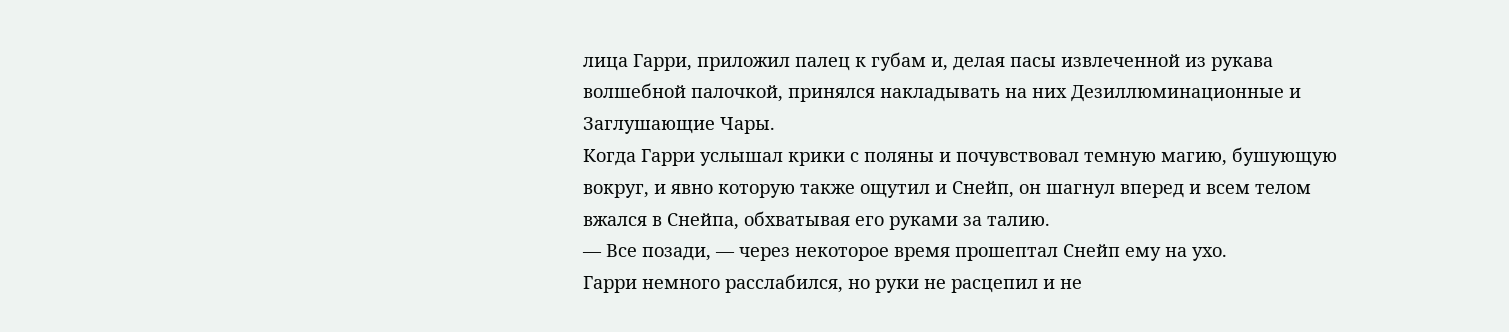лица Гарри, приложил палец к губам и, делая пасы извлеченной из рукава волшебной палочкой, принялся накладывать на них Дезиллюминационные и Заглушающие Чары.
Когда Гарри услышал крики с поляны и почувствовал темную магию, бушующую вокруг, и явно которую также ощутил и Снейп, он шагнул вперед и всем телом вжался в Снейпа, обхватывая его руками за талию.
— Все позади, — через некоторое время прошептал Снейп ему на ухо.
Гарри немного расслабился, но руки не расцепил и не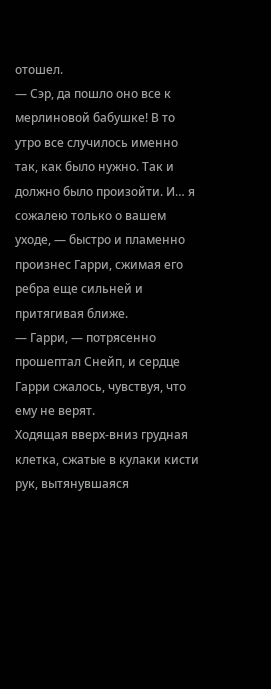отошел.
— Сэр, да пошло оно все к мерлиновой бабушке! В то утро все случилось именно так, как было нужно. Так и должно было произойти. И… я сожалею только о вашем уходе, — быстро и пламенно произнес Гарри, сжимая его ребра еще сильней и притягивая ближе.
— Гарри, — потрясенно прошептал Снейп, и сердце Гарри сжалось, чувствуя, что ему не верят.
Ходящая вверх-вниз грудная клетка, сжатые в кулаки кисти рук, вытянувшаяся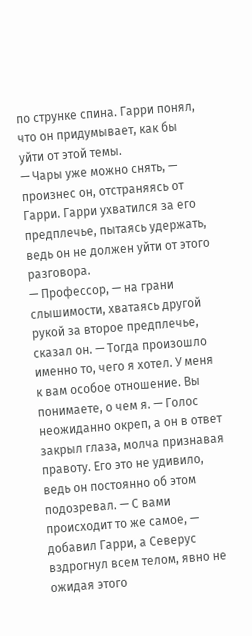по струнке спина. Гарри понял, что он придумывает, как бы уйти от этой темы.
— Чары уже можно снять, — произнес он, отстраняясь от Гарри. Гарри ухватился за его предплечье, пытаясь удержать, ведь он не должен уйти от этого разговора.
— Профессор, — на грани слышимости, хватаясь другой рукой за второе предплечье, сказал он. — Тогда произошло именно то, чего я хотел. У меня к вам особое отношение. Вы понимаете, о чем я. — Голос неожиданно окреп, а он в ответ закрыл глаза, молча признавая правоту. Его это не удивило, ведь он постоянно об этом подозревал. — С вами происходит то же самое, — добавил Гарри, а Северус вздрогнул всем телом, явно не ожидая этого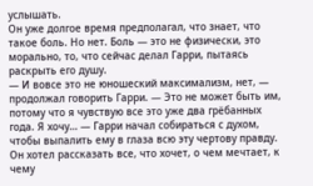услышать.
Он уже долгое время предполагал, что знает, что такое боль. Но нет. Боль — это не физически, это морально, то, что сейчас делал Гарри, пытаясь раскрыть его душу.
— И вовсе это не юношеский максимализм, нет, — продолжал говорить Гарри. — Это не может быть им, потому что я чувствую все это уже два грёбанных года. Я хочу… — Гарри начал собираться с духом, чтобы выпалить ему в глаза всю эту чертову правду. Он хотел рассказать все, что хочет, о чем мечтает, к чему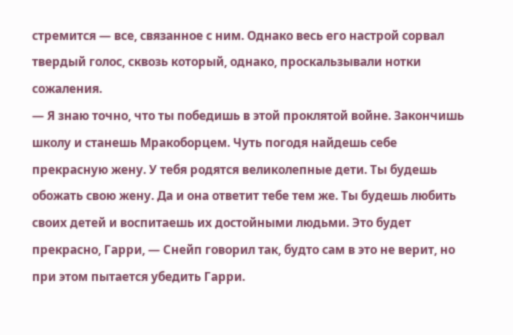стремится — все, связанное с ним. Однако весь его настрой сорвал твердый голос, сквозь который, однако, проскальзывали нотки сожаления.
— Я знаю точно, что ты победишь в этой проклятой войне. Закончишь школу и станешь Мракоборцем. Чуть погодя найдешь себе прекрасную жену. У тебя родятся великолепные дети. Ты будешь обожать свою жену. Да и она ответит тебе тем же. Ты будешь любить своих детей и воспитаешь их достойными людьми. Это будет прекрасно, Гарри, — Снейп говорил так, будто сам в это не верит, но при этом пытается убедить Гарри.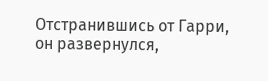Отстранившись от Гарри, он развернулся,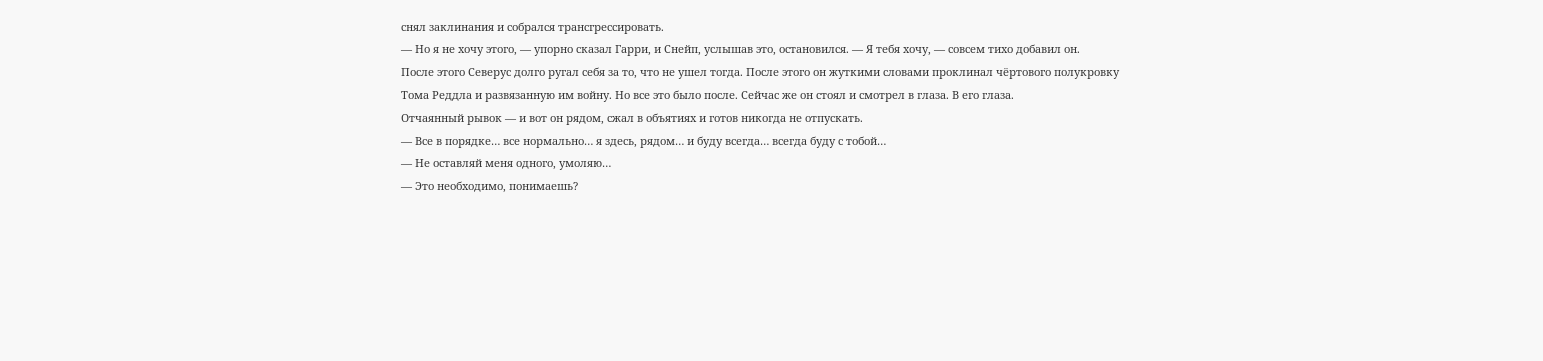снял заклинания и собрался трансгрессировать.
— Но я не хочу этого, — упорно сказал Гарри, и Снейп, услышав это, остановился. — Я тебя хочу, — совсем тихо добавил он.
После этого Северус долго ругал себя за то, что не ушел тогда. После этого он жуткими словами проклинал чёртового полукровку Тома Реддла и развязанную им войну. Но все это было после. Сейчас же он стоял и смотрел в глаза. В его глаза.
Отчаянный рывок — и вот он рядом, сжал в объятиях и готов никогда не отпускать.
— Все в порядке… все нормально… я здесь, рядом… и буду всегда… всегда буду с тобой…
— Не оставляй меня одного, умоляю…
— Это необходимо, понимаешь?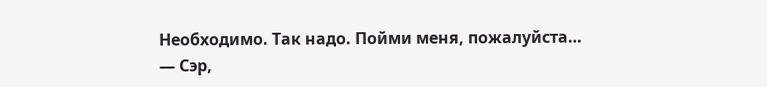Необходимо. Так надо. Пойми меня, пожалуйста…
— Сэр,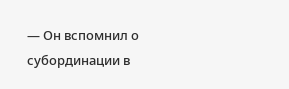— Он вспомнил о субординации в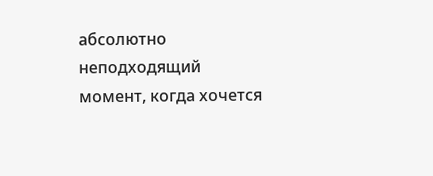абсолютно неподходящий момент, когда хочется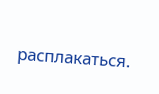расплакаться.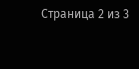Страница 2 из 3